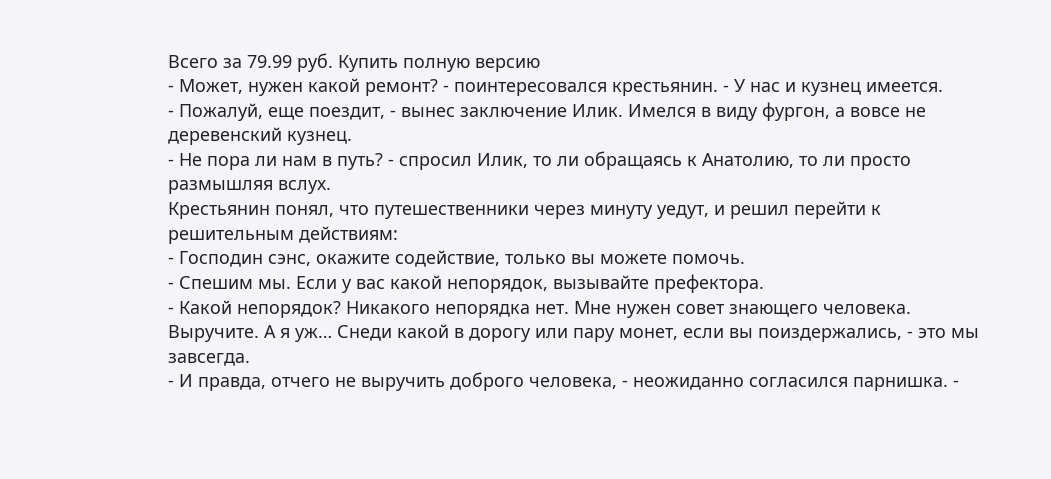Всего за 79.99 руб. Купить полную версию
- Может, нужен какой ремонт? - поинтересовался крестьянин. - У нас и кузнец имеется.
- Пожалуй, еще поездит, - вынес заключение Илик. Имелся в виду фургон, а вовсе не деревенский кузнец.
- Не пора ли нам в путь? - спросил Илик, то ли обращаясь к Анатолию, то ли просто размышляя вслух.
Крестьянин понял, что путешественники через минуту уедут, и решил перейти к решительным действиям:
- Господин сэнс, окажите содействие, только вы можете помочь.
- Спешим мы. Если у вас какой непорядок, вызывайте префектора.
- Какой непорядок? Никакого непорядка нет. Мне нужен совет знающего человека. Выручите. А я уж… Снеди какой в дорогу или пару монет, если вы поиздержались, - это мы завсегда.
- И правда, отчего не выручить доброго человека, - неожиданно согласился парнишка. -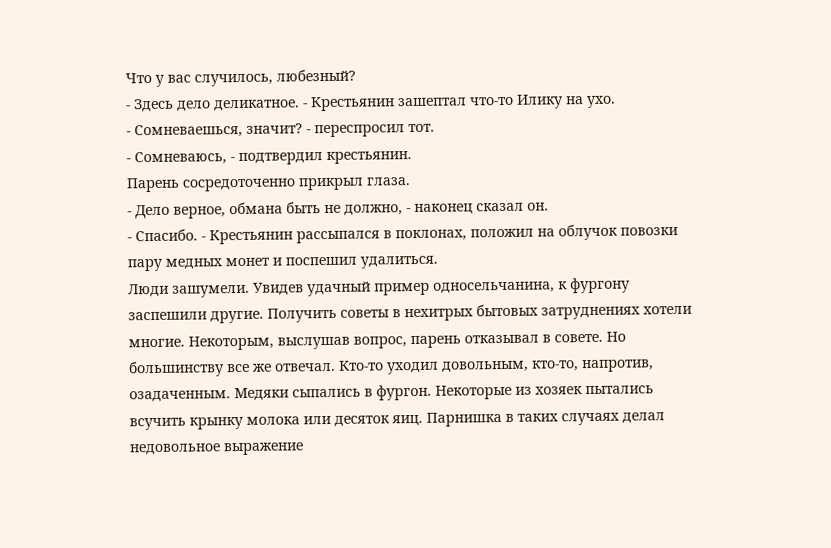Что у вас случилось, любезный?
- Здесь дело деликатное. - Крестьянин зашептал что-то Илику на ухо.
- Сомневаешься, значит? - переспросил тот.
- Сомневаюсь, - подтвердил крестьянин.
Парень сосредоточенно прикрыл глаза.
- Дело верное, обмана быть не должно, - наконец сказал он.
- Спасибо. - Крестьянин рассыпался в поклонах, положил на облучок повозки пару медных монет и поспешил удалиться.
Люди зашумели. Увидев удачный пример односельчанина, к фургону заспешили другие. Получить советы в нехитрых бытовых затруднениях хотели многие. Некоторым, выслушав вопрос, парень отказывал в совете. Но большинству все же отвечал. Кто-то уходил довольным, кто-то, напротив, озадаченным. Медяки сыпались в фургон. Некоторые из хозяек пытались всучить крынку молока или десяток яиц. Парнишка в таких случаях делал недовольное выражение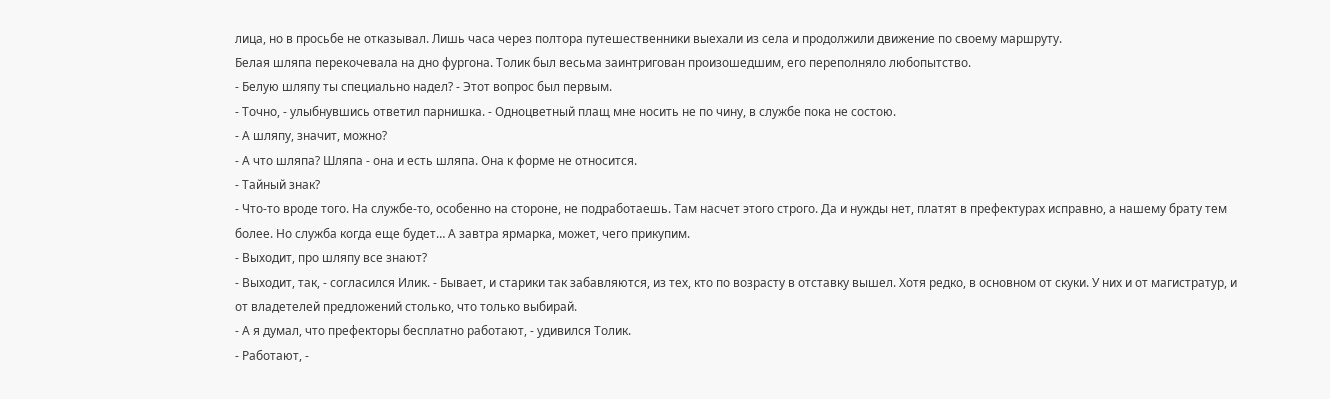лица, но в просьбе не отказывал. Лишь часа через полтора путешественники выехали из села и продолжили движение по своему маршруту.
Белая шляпа перекочевала на дно фургона. Толик был весьма заинтригован произошедшим, его переполняло любопытство.
- Белую шляпу ты специально надел? - Этот вопрос был первым.
- Точно, - улыбнувшись ответил парнишка. - Одноцветный плащ мне носить не по чину, в службе пока не состою.
- А шляпу, значит, можно?
- А что шляпа? Шляпа - она и есть шляпа. Она к форме не относится.
- Тайный знак?
- Что-то вроде того. На службе-то, особенно на стороне, не подработаешь. Там насчет этого строго. Да и нужды нет, платят в префектурах исправно, а нашему брату тем более. Но служба когда еще будет… А завтра ярмарка, может, чего прикупим.
- Выходит, про шляпу все знают?
- Выходит, так, - согласился Илик. - Бывает, и старики так забавляются, из тех, кто по возрасту в отставку вышел. Хотя редко, в основном от скуки. У них и от магистратур, и от владетелей предложений столько, что только выбирай.
- А я думал, что префекторы бесплатно работают, - удивился Толик.
- Работают, -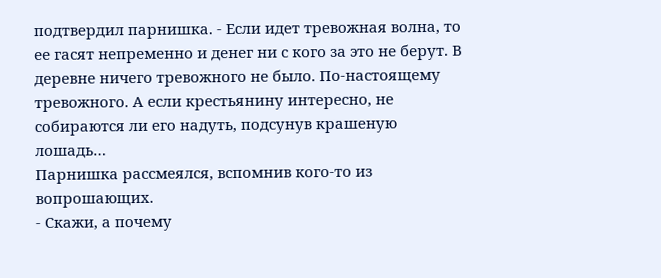подтвердил парнишка. - Если идет тревожная волна, то ее гасят непременно и денег ни с кого за это не берут. В деревне ничего тревожного не было. По-настоящему тревожного. А если крестьянину интересно, не собираются ли его надуть, подсунув крашеную лошадь…
Парнишка рассмеялся, вспомнив кого-то из вопрошающих.
- Скажи, а почему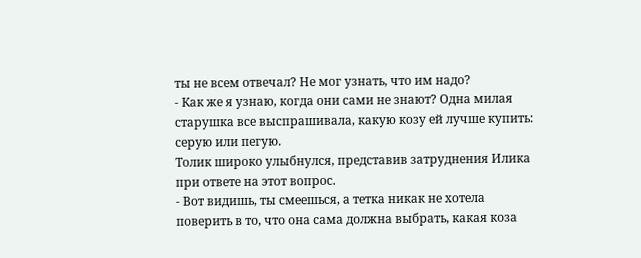ты не всем отвечал? Не мог узнать, что им надо?
- Как же я узнаю, когда они сами не знают? Одна милая старушка все выспрашивала, какую козу ей лучше купить: серую или пегую.
Толик широко улыбнулся, представив затруднения Илика при ответе на этот вопрос.
- Вот видишь, ты смеешься, а тетка никак не хотела поверить в то, что она сама должна выбрать, какая коза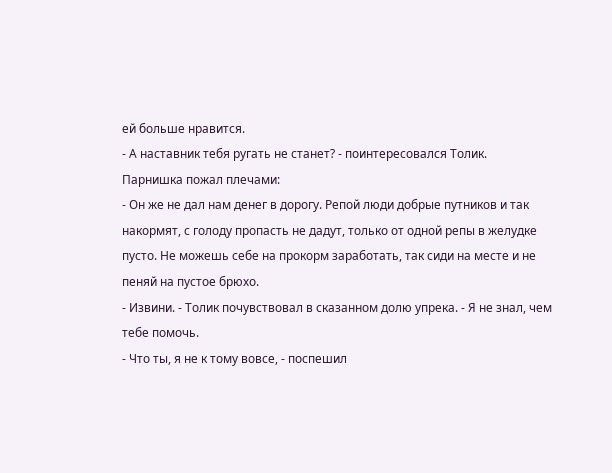ей больше нравится.
- А наставник тебя ругать не станет? - поинтересовался Толик.
Парнишка пожал плечами:
- Он же не дал нам денег в дорогу. Репой люди добрые путников и так накормят, с голоду пропасть не дадут, только от одной репы в желудке пусто. Не можешь себе на прокорм заработать, так сиди на месте и не пеняй на пустое брюхо.
- Извини. - Толик почувствовал в сказанном долю упрека. - Я не знал, чем тебе помочь.
- Что ты, я не к тому вовсе, - поспешил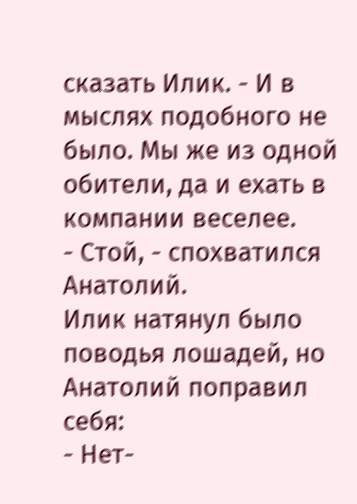сказать Илик. - И в мыслях подобного не было. Мы же из одной обители, да и ехать в компании веселее.
- Стой, - спохватился Анатолий.
Илик натянул было поводья лошадей, но Анатолий поправил себя:
- Нет-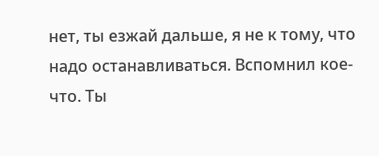нет, ты езжай дальше, я не к тому, что надо останавливаться. Вспомнил кое-что. Ты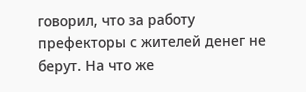говорил, что за работу префекторы с жителей денег не берут. На что же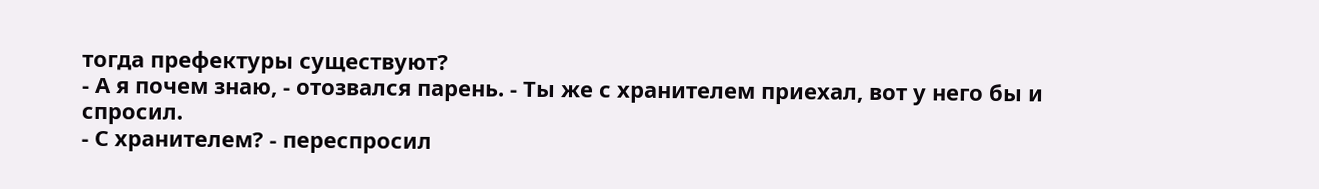тогда префектуры существуют?
- А я почем знаю, - отозвался парень. - Ты же с хранителем приехал, вот у него бы и спросил.
- С хранителем? - переспросил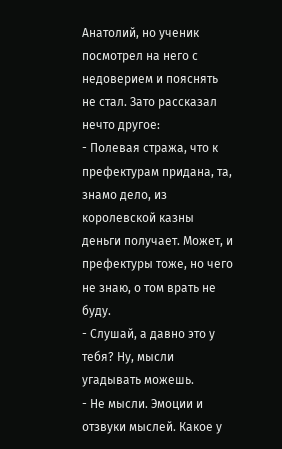Анатолий, но ученик посмотрел на него с недоверием и пояснять не стал. Зато рассказал нечто другое:
- Полевая стража, что к префектурам придана, та, знамо дело, из королевской казны деньги получает. Может, и префектуры тоже, но чего не знаю, о том врать не буду.
- Слушай, а давно это у тебя? Ну, мысли угадывать можешь.
- Не мысли. Эмоции и отзвуки мыслей. Какое у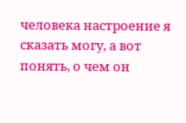человека настроение я сказать могу, а вот понять, о чем он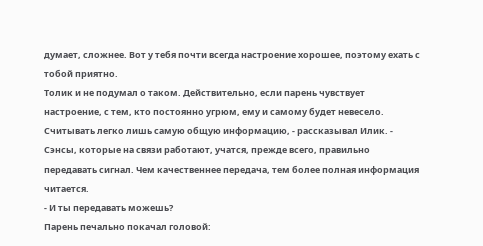думает, сложнее. Вот у тебя почти всегда настроение хорошее, поэтому ехать с тобой приятно.
Толик и не подумал о таком. Действительно, если парень чувствует настроение, с тем, кто постоянно угрюм, ему и самому будет невесело.
Считывать легко лишь самую общую информацию, - рассказывал Илик. - Сэнсы, которые на связи работают, учатся, прежде всего, правильно передавать сигнал. Чем качественнее передача, тем более полная информация читается.
- И ты передавать можешь?
Парень печально покачал головой: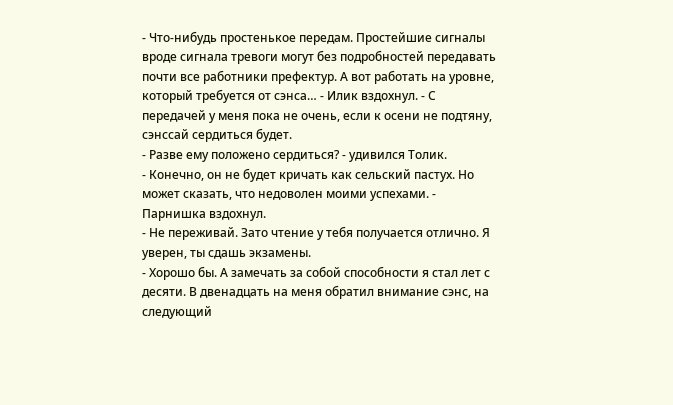- Что-нибудь простенькое передам. Простейшие сигналы вроде сигнала тревоги могут без подробностей передавать почти все работники префектур. А вот работать на уровне, который требуется от сэнса… - Илик вздохнул. - С передачей у меня пока не очень, если к осени не подтяну, сэнссай сердиться будет.
- Разве ему положено сердиться? - удивился Толик.
- Конечно, он не будет кричать как сельский пастух. Но может сказать, что недоволен моими успехами. - Парнишка вздохнул.
- Не переживай. Зато чтение у тебя получается отлично. Я уверен, ты сдашь экзамены.
- Хорошо бы. А замечать за собой способности я стал лет с десяти. В двенадцать на меня обратил внимание сэнс, на следующий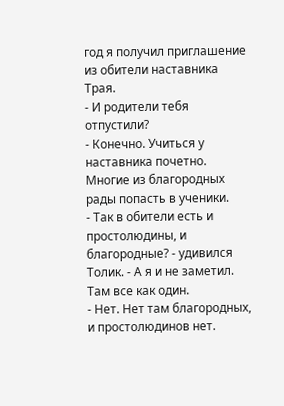год я получил приглашение из обители наставника Трая.
- И родители тебя отпустили?
- Конечно. Учиться у наставника почетно. Многие из благородных рады попасть в ученики.
- Так в обители есть и простолюдины, и благородные? - удивился Толик. - А я и не заметил. Там все как один.
- Нет. Нет там благородных, и простолюдинов нет.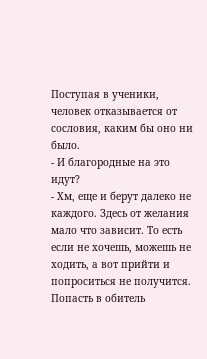Поступая в ученики, человек отказывается от сословия, каким бы оно ни было.
- И благородные на это идут?
- Хм, еще и берут далеко не каждого. Здесь от желания мало что зависит. То есть если не хочешь, можешь не ходить, а вот прийти и попроситься не получится. Попасть в обитель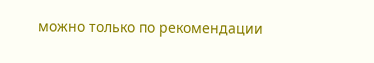можно только по рекомендации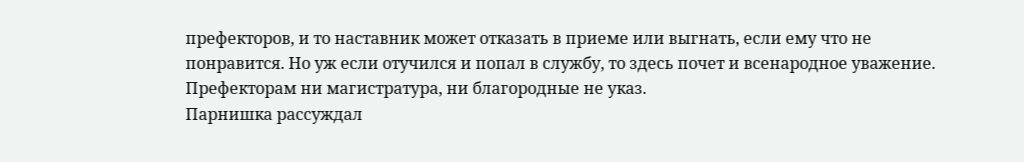префекторов, и то наставник может отказать в приеме или выгнать, если ему что не понравится. Но уж если отучился и попал в службу, то здесь почет и всенародное уважение. Префекторам ни магистратура, ни благородные не указ.
Парнишка рассуждал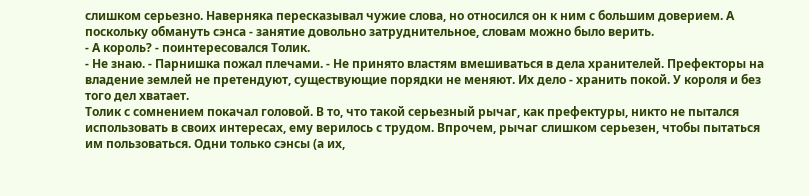слишком серьезно. Наверняка пересказывал чужие слова, но относился он к ним с большим доверием. А поскольку обмануть сэнса - занятие довольно затруднительное, словам можно было верить.
- А король? - поинтересовался Толик.
- Не знаю. - Парнишка пожал плечами. - Не принято властям вмешиваться в дела хранителей. Префекторы на владение землей не претендуют, существующие порядки не меняют. Их дело - хранить покой. У короля и без того дел хватает.
Толик с сомнением покачал головой. В то, что такой серьезный рычаг, как префектуры, никто не пытался использовать в своих интересах, ему верилось с трудом. Впрочем, рычаг слишком серьезен, чтобы пытаться им пользоваться. Одни только сэнсы (а их,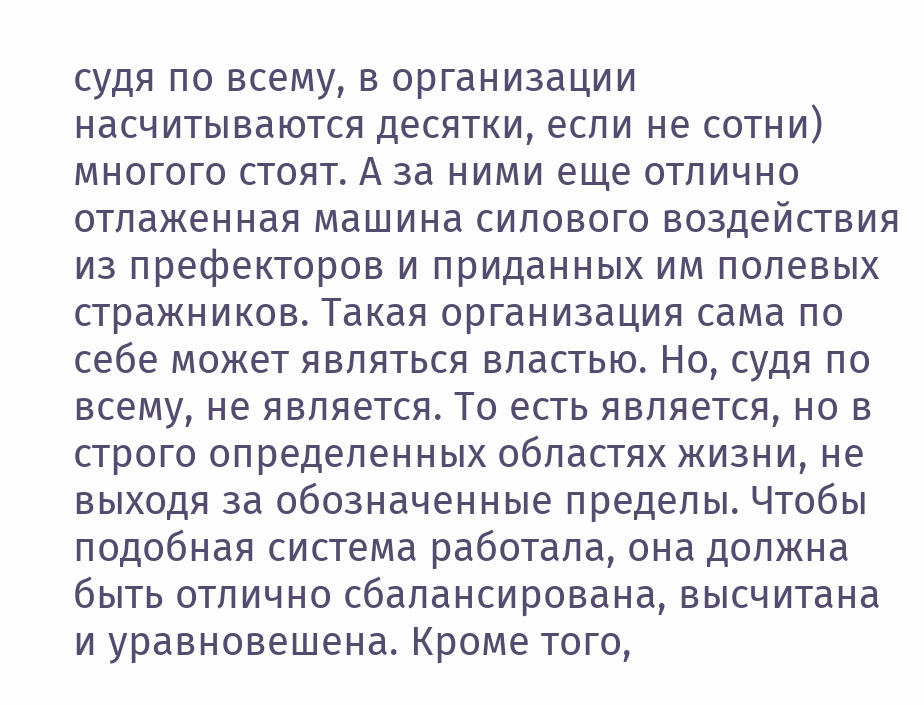судя по всему, в организации насчитываются десятки, если не сотни) многого стоят. А за ними еще отлично отлаженная машина силового воздействия из префекторов и приданных им полевых стражников. Такая организация сама по себе может являться властью. Но, судя по всему, не является. То есть является, но в строго определенных областях жизни, не выходя за обозначенные пределы. Чтобы подобная система работала, она должна быть отлично сбалансирована, высчитана и уравновешена. Кроме того,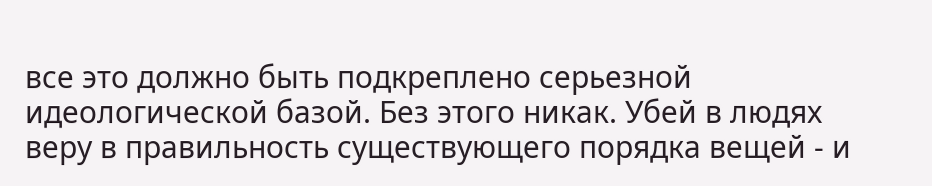все это должно быть подкреплено серьезной идеологической базой. Без этого никак. Убей в людях веру в правильность существующего порядка вещей - и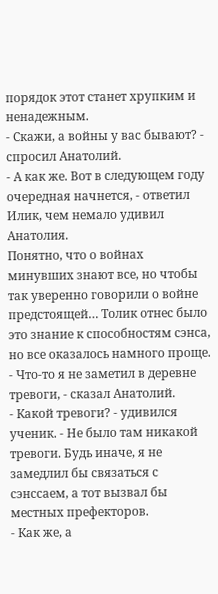порядок этот станет хрупким и ненадежным.
- Скажи, а войны у вас бывают? - спросил Анатолий.
- А как же. Вот в следующем году очередная начнется, - ответил Илик, чем немало удивил Анатолия.
Понятно, что о войнах минувших знают все, но чтобы так уверенно говорили о войне предстоящей… Толик отнес было это знание к способностям сэнса, но все оказалось намного проще.
- Что-то я не заметил в деревне тревоги, - сказал Анатолий.
- Какой тревоги? - удивился ученик. - Не было там никакой тревоги. Будь иначе, я не замедлил бы связаться с сэнссаем, а тот вызвал бы местных префекторов.
- Как же, а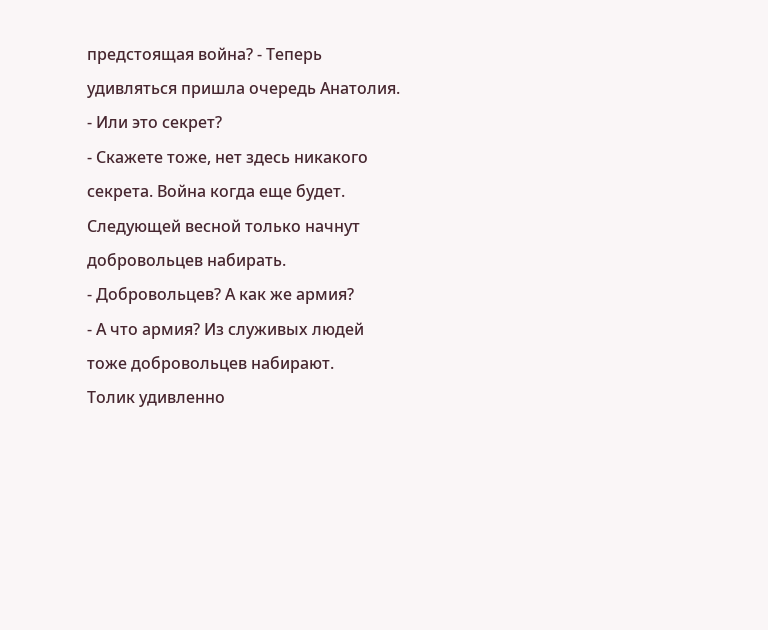предстоящая война? - Теперь удивляться пришла очередь Анатолия. - Или это секрет?
- Скажете тоже, нет здесь никакого секрета. Война когда еще будет. Следующей весной только начнут добровольцев набирать.
- Добровольцев? А как же армия?
- А что армия? Из служивых людей тоже добровольцев набирают.
Толик удивленно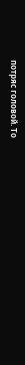потряс головой. То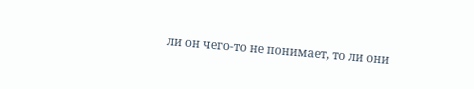ли он чего-то не понимает, то ли они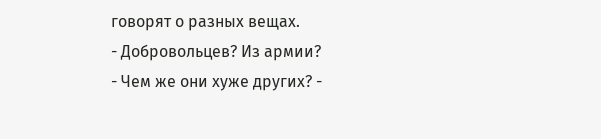говорят о разных вещах.
- Добровольцев? Из армии?
- Чем же они хуже других? -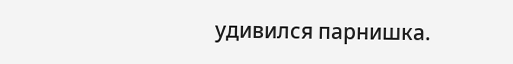удивился парнишка.